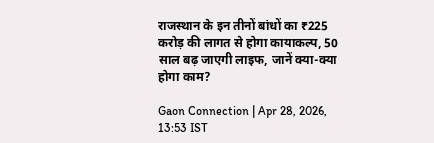राजस्थान के इन तीनों बांधों का ₹225 करोड़ की लागत से होगा कायाकल्प, 50 साल बढ़ जाएगी लाइफ, जानें क्या-क्या होगा काम?

Gaon Connection | Apr 28, 2026, 13:53 IST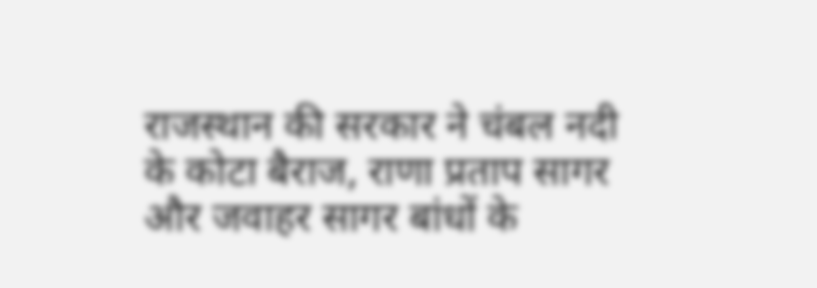राजस्थान की सरकार ने चंबल नदी के कोटा बैराज, राणा प्रताप सागर और जवाहर सागर बांधों के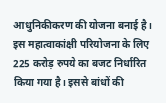आधुनिकीकरण की योजना बनाई है। इस महात्वाकांक्षी परियोजना के लिए 225 करोड़ रुपये का बजट निर्धारित किया गया है। इससे बांधों की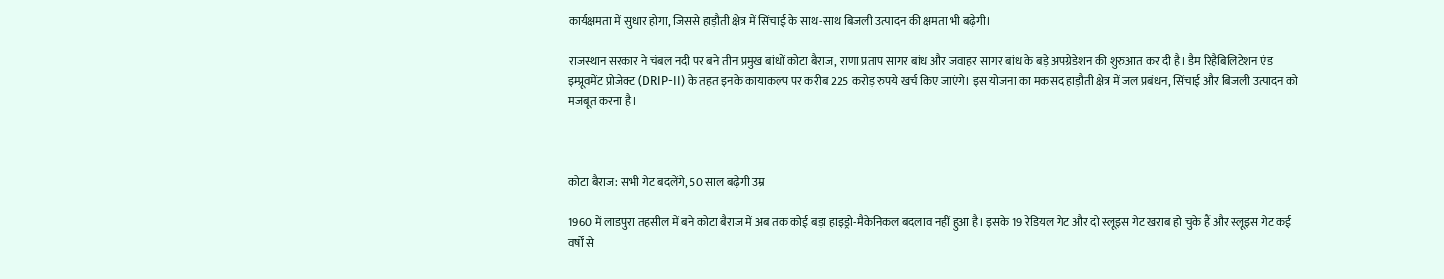कार्यक्षमता में सुधार होगा, जिससे हाड़ौती क्षेत्र में सिंचाई के साथ-साथ बिजली उत्पादन की क्षमता भी बढ़ेगी।

राजस्थान सरकार ने चंबल नदी पर बने तीन प्रमुख बांधों कोटा बैराज, राणा प्रताप सागर बांध और जवाहर सागर बांध के बड़े अपग्रेडेशन की शुरुआत कर दी है। डैम रिहैबिलिटेशन एंड इम्प्रूवमेंट प्रोजेक्ट (DRIP-II) के तहत इनके कायाकल्प पर करीब 225 करोड़ रुपये खर्च किए जाएंगे। इस योजना का मकसद हाड़ौती क्षेत्र में जल प्रबंधन, सिंचाई और बिजली उत्पादन को मजबूत करना है।



कोटा बैराज: सभी गेट बदलेंगे, 50 साल बढ़ेगी उम्र

1960 में लाडपुरा तहसील में बने कोटा बैराज में अब तक कोई बड़ा हाइड्रो-मैकेनिकल बदलाव नहीं हुआ है। इसके 19 रेडियल गेट और दो स्लूइस गेट खराब हो चुके हैं और स्लूइस गेट कई वर्षों से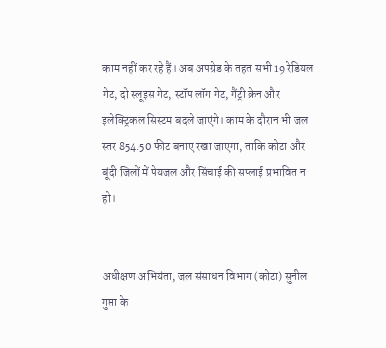काम नहीं कर रहे हैं। अब अपग्रेड के तहत सभी 19 रेडियल गेट, दो स्लूइस गेट, स्टॉप लॉग गेट, गैंट्री क्रेन और इलेक्ट्रिकल सिस्टम बदले जाएंगे। काम के दौरान भी जल स्तर 854.50 फीट बनाए रखा जाएगा, ताकि कोटा और बूंदी जिलों में पेयजल और सिंचाई की सप्लाई प्रभावित न हो।


अधीक्षण अभियंता, जल संसाधन विभाग (कोटा) सुनील गुप्ता के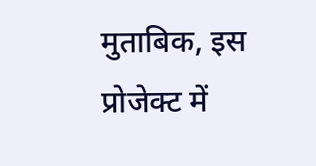मुताबिक, इस प्रोजेक्ट में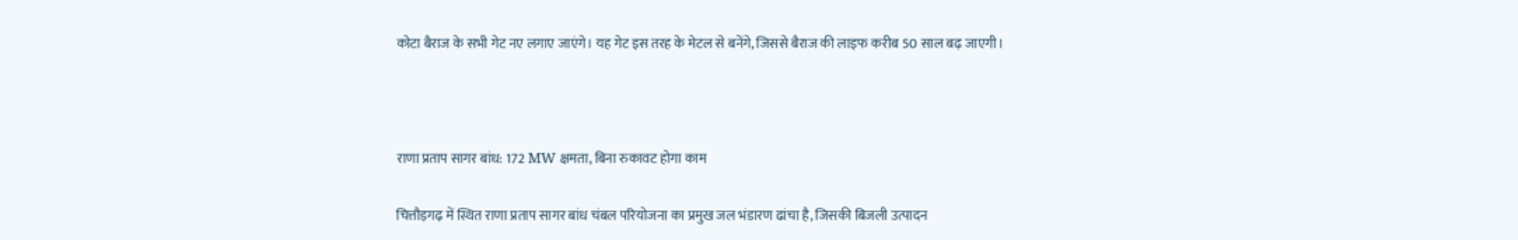कोटा बैराज के सभी गेट नए लगाए जाएंगे। यह गेट इस तरह के मेटल से बनेंगे, जिससे बैराज की लाइफ करीब 50 साल बढ़ जाएगी।



राणा प्रताप सागर बांध: 172 MW क्षमता, बिना रुकावट होगा काम

चित्तौड़गढ़ में स्थित राणा प्रताप सागर बांध चंबल परियोजना का प्रमुख जल भंडारण ढांचा है, जिसकी बिजली उत्पादन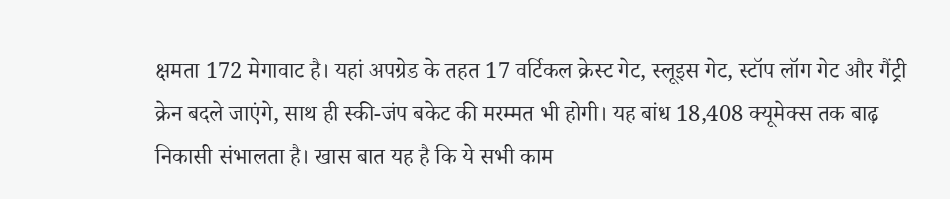क्षमता 172 मेगावाट है। यहां अपग्रेड के तहत 17 वर्टिकल क्रेस्ट गेट, स्लूइस गेट, स्टॉप लॉग गेट और गैंट्री क्रेन बदले जाएंगे, साथ ही स्की-जंप बकेट की मरम्मत भी होगी। यह बांध 18,408 क्यूमेक्स तक बाढ़ निकासी संभालता है। खास बात यह है कि ये सभी काम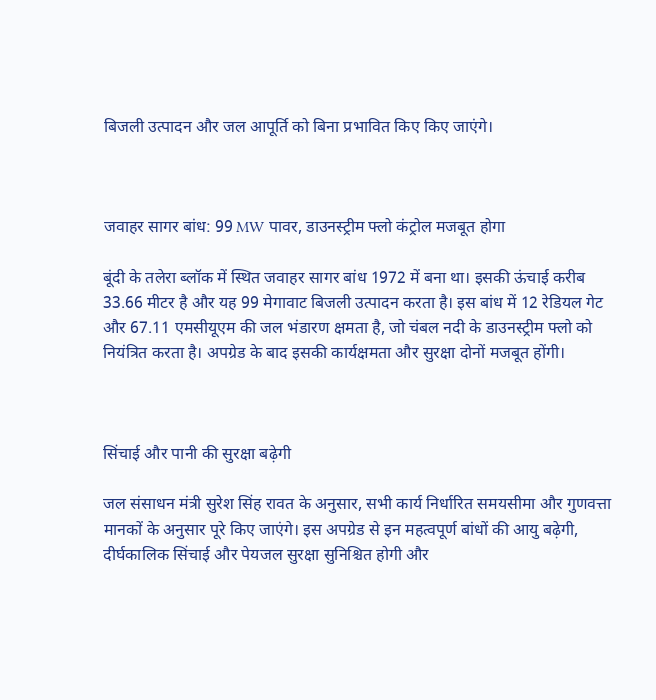बिजली उत्पादन और जल आपूर्ति को बिना प्रभावित किए किए जाएंगे।



जवाहर सागर बांध: 99 MW पावर, डाउनस्ट्रीम फ्लो कंट्रोल मजबूत होगा

बूंदी के तलेरा ब्लॉक में स्थित जवाहर सागर बांध 1972 में बना था। इसकी ऊंचाई करीब 33.66 मीटर है और यह 99 मेगावाट बिजली उत्पादन करता है। इस बांध में 12 रेडियल गेट और 67.11 एमसीयूएम की जल भंडारण क्षमता है, जो चंबल नदी के डाउनस्ट्रीम फ्लो को नियंत्रित करता है। अपग्रेड के बाद इसकी कार्यक्षमता और सुरक्षा दोनों मजबूत होंगी।



सिंचाई और पानी की सुरक्षा बढ़ेगी

जल संसाधन मंत्री सुरेश सिंह रावत के अनुसार, सभी कार्य निर्धारित समयसीमा और गुणवत्ता मानकों के अनुसार पूरे किए जाएंगे। इस अपग्रेड से इन महत्वपूर्ण बांधों की आयु बढ़ेगी, दीर्घकालिक सिंचाई और पेयजल सुरक्षा सुनिश्चित होगी और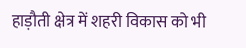हाड़ौती क्षेत्र में शहरी विकास को भी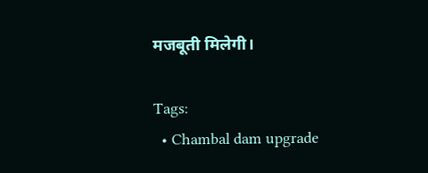मजबूती मिलेगी।

Tags:
  • Chambal dam upgrade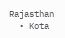Rajasthan
  • Kota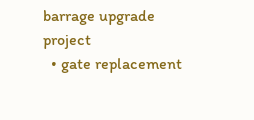barrage upgrade project
  • gate replacement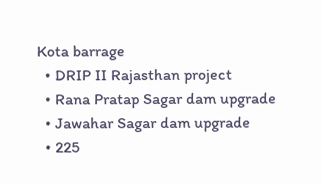Kota barrage
  • DRIP II Rajasthan project
  • Rana Pratap Sagar dam upgrade
  • Jawahar Sagar dam upgrade
  • 225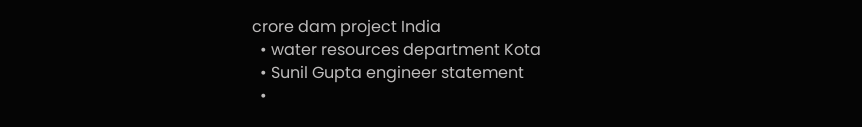crore dam project India
  • water resources department Kota
  • Sunil Gupta engineer statement
  •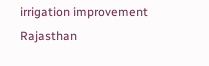irrigation improvement Rajasthan